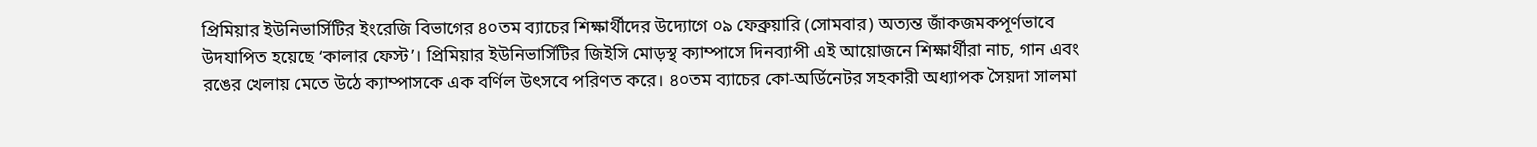প্রিমিয়ার ইউনিভার্সিটির ইংরেজি বিভাগের ৪০তম ব্যাচের শিক্ষার্থীদের উদ্যোগে ০৯ ফেব্রুয়ারি (সোমবার) অত্যন্ত জাঁকজমকপূর্ণভাবে উদযাপিত হয়েছে ‘কালার ফেস্ট’। প্রিমিয়ার ইউনিভার্সিটির জিইসি মোড়স্থ ক্যাম্পাসে দিনব্যাপী এই আয়োজনে শিক্ষার্থীরা নাচ, গান এবং রঙের খেলায় মেতে উঠে ক্যাম্পাসকে এক বর্ণিল উৎসবে পরিণত করে। ৪০তম ব্যাচের কো-অর্ডিনেটর সহকারী অধ্যাপক সৈয়দা সালমা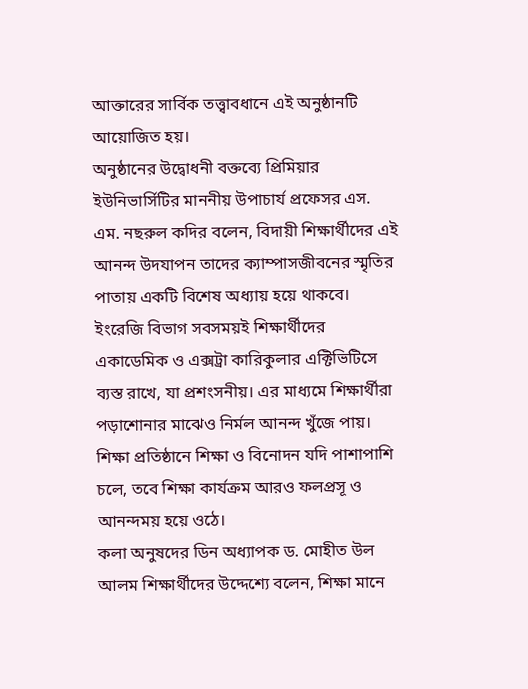আক্তারের সার্বিক তত্ত্বাবধানে এই অনুষ্ঠানটি আয়োজিত হয়।
অনুষ্ঠানের উদ্বোধনী বক্তব্যে প্রিমিয়ার ইউনিভার্সিটির মাননীয় উপাচার্য প্রফেসর এস. এম. নছরুল কদির বলেন, বিদায়ী শিক্ষার্থীদের এই আনন্দ উদযাপন তাদের ক্যাম্পাসজীবনের স্মৃতির পাতায় একটি বিশেষ অধ্যায় হয়ে থাকবে। ইংরেজি বিভাগ সবসময়ই শিক্ষার্থীদের একাডেমিক ও এক্সট্রা কারিকুলার এক্টিভিটিসে ব্যস্ত রাখে, যা প্রশংসনীয়। এর মাধ্যমে শিক্ষার্থীরা পড়াশোনার মাঝেও নির্মল আনন্দ খুঁজে পায়। শিক্ষা প্রতিষ্ঠানে শিক্ষা ও বিনোদন যদি পাশাপাশি চলে, তবে শিক্ষা কার্যক্রম আরও ফলপ্রসূ ও আনন্দময় হয়ে ওঠে।
কলা অনুষদের ডিন অধ্যাপক ড. মোহীত উল আলম শিক্ষার্থীদের উদ্দেশ্যে বলেন, শিক্ষা মানে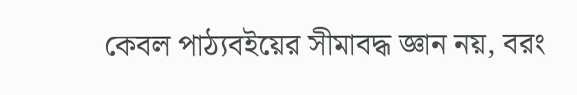কেবল পাঠ্যবইয়ের সীমাবদ্ধ জ্ঞান নয়, বরং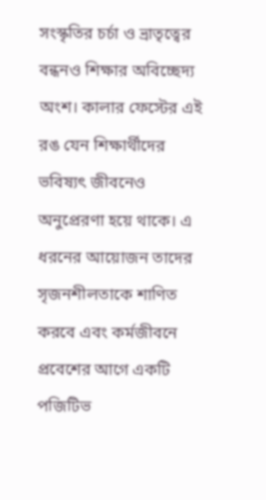সংস্কৃতির চর্চা ও ভ্রাতৃত্বের বন্ধনও শিক্ষার অবিচ্ছেদ্য অংশ। কালার ফেস্টের এই রঙ যেন শিক্ষার্থীদের ভবিষ্যৎ জীবনেও অনুপ্রেরণা হয়ে থাকে। এ ধরনের আয়োজন তাদের সৃজনশীলতাকে শাণিত করবে এবং কর্মজীবনে প্রবেশের আগে একটি পজিটিভ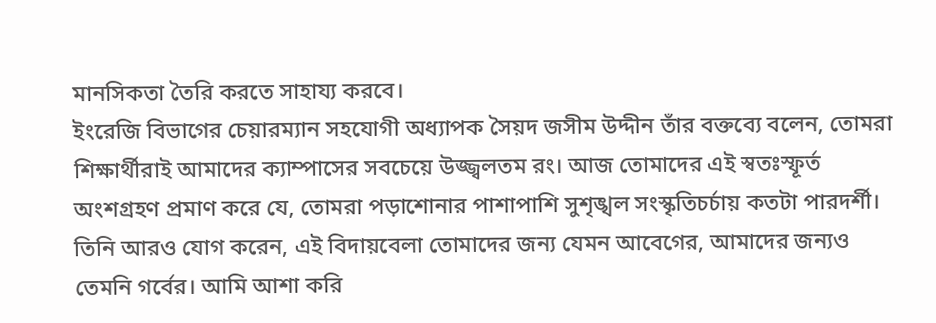মানসিকতা তৈরি করতে সাহায্য করবে।
ইংরেজি বিভাগের চেয়ারম্যান সহযোগী অধ্যাপক সৈয়দ জসীম উদ্দীন তাঁর বক্তব্যে বলেন, তোমরা শিক্ষার্থীরাই আমাদের ক্যাম্পাসের সবচেয়ে উজ্জ্বলতম রং। আজ তোমাদের এই স্বতঃস্ফূর্ত অংশগ্রহণ প্রমাণ করে যে, তোমরা পড়াশোনার পাশাপাশি সুশৃঙ্খল সংস্কৃতিচর্চায় কতটা পারদর্শী। তিনি আরও যোগ করেন, এই বিদায়বেলা তোমাদের জন্য যেমন আবেগের, আমাদের জন্যও তেমনি গর্বের। আমি আশা করি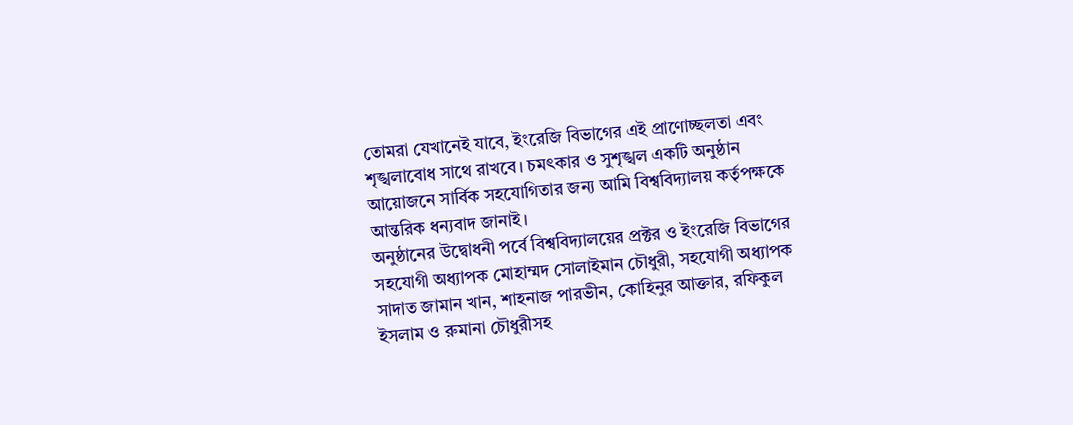তোমরা যেখানেই যাবে, ইংরেজি বিভাগের এই প্রাণোচ্ছলতা এবং শৃঙ্খলাবোধ সাথে রাখবে। চমৎকার ও সুশৃঙ্খল একটি অনুষ্ঠান আয়োজনে সার্বিক সহযোগিতার জন্য আমি বিশ্ববিদ্যালয় কর্তৃপক্ষকে আন্তরিক ধন্যবাদ জানাই।
অনুষ্ঠানের উদ্বোধনী পর্বে বিশ্ববিদ্যালয়ের প্রক্টর ও ইংরেজি বিভাগের সহযোগী অধ্যাপক মোহাম্মদ সোলাইমান চৌধুরী, সহযোগী অধ্যাপক সাদাত জামান খান, শাহনাজ পারভীন, কোহিনুর আক্তার, রফিকুল ইসলাম ও রুমানা চৌধুরীসহ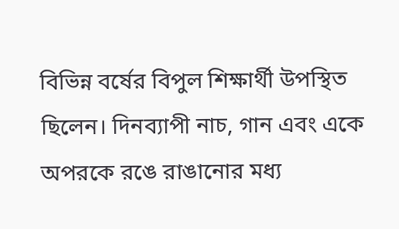বিভিন্ন বর্ষের বিপুল শিক্ষার্থী উপস্থিত ছিলেন। দিনব্যাপী নাচ, গান এবং একে অপরকে রঙে রাঙানোর মধ্য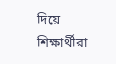দিয়ে শিক্ষার্থীরা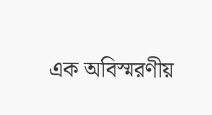এক অবিস্মরণীয়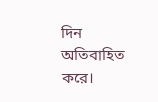দিন অতিবাহিত করে।